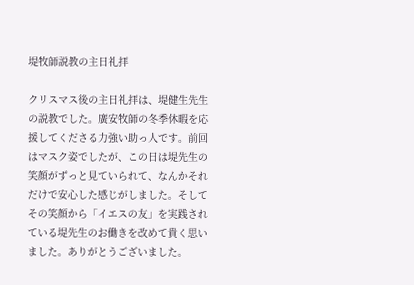堤牧師説教の主日礼拝

クリスマス後の主日礼拝は、堤健生先生の説教でした。廣安牧師の冬季休暇を応援してくださる力強い助っ人です。前回はマスク姿でしたが、この日は堤先生の笑顔がずっと見ていられて、なんかそれだけで安心した感じがしました。そしてその笑顔から「イエスの友」を実践されている堤先生のお働きを改めて貴く思いました。ありがとうございました。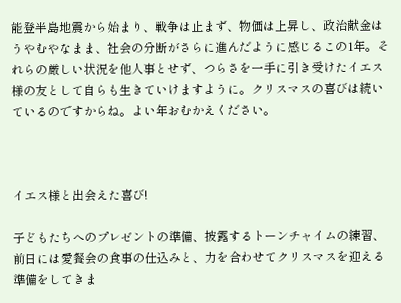能登半島地震から始まり、戦争は止まず、物価は上昇し、政治献金はうやむやなまま、社会の分断がさらに進んだように感じるこの1年。それらの厳しい状況を他人事とせず、つらさを一手に引き受けたイエス様の友として自らも生きていけますように。クリスマスの喜びは続いているのですからね。よい年おむかえください。



イエス様と出会えた喜び!

子どもたちへのプレゼントの準備、披露するトーンチャイムの練習、前日には愛餐会の食事の仕込みと、力を合わせてクリスマスを迎える準備をしてきま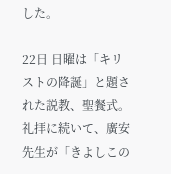した。

22日 日曜は「キリストの降誕」と題された説教、聖餐式。礼拝に続いて、廣安先生が「きよしこの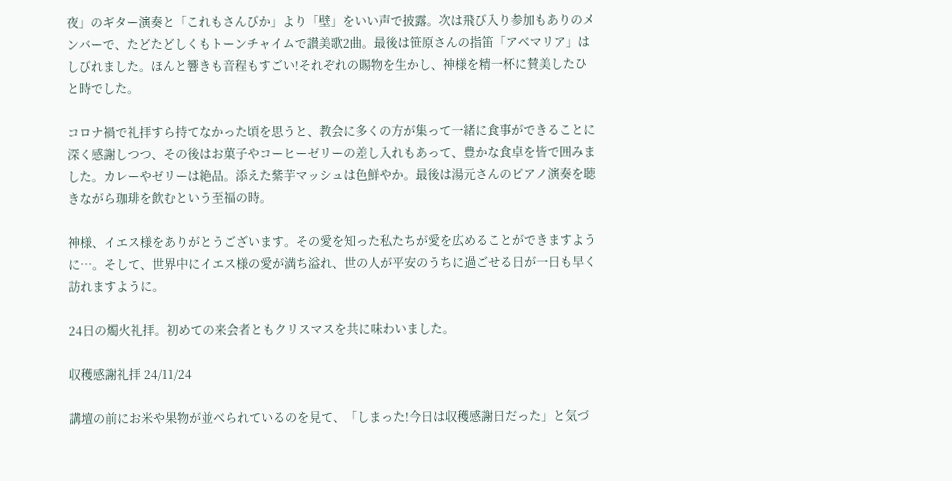夜」のギター演奏と「これもさんびか」より「壁」をいい声で披露。次は飛び入り参加もありのメンバーで、たどたどしくもトーンチャイムで讃美歌2曲。最後は笹原さんの指笛「アベマリア」はしびれました。ほんと響きも音程もすごい!それぞれの賜物を生かし、神様を精一杯に賛美したひと時でした。

コロナ禍で礼拝すら持てなかった頃を思うと、教会に多くの方が集って一緒に食事ができることに深く感謝しつつ、その後はお菓子やコーヒーゼリーの差し入れもあって、豊かな食卓を皆で囲みました。カレーやゼリーは絶品。添えた紫芋マッシュは色鮮やか。最後は湯元さんのピアノ演奏を聴きながら珈琲を飲むという至福の時。

神様、イエス様をありがとうございます。その愛を知った私たちが愛を広めることができますように…。そして、世界中にイエス様の愛が満ち溢れ、世の人が平安のうちに過ごせる日が一日も早く訪れますように。

24日の燭火礼拝。初めての来会者ともクリスマスを共に味わいました。

収穫感謝礼拝 24/11/24

講壇の前にお米や果物が並べられているのを見て、「しまった!今日は収穫感謝日だった」と気づ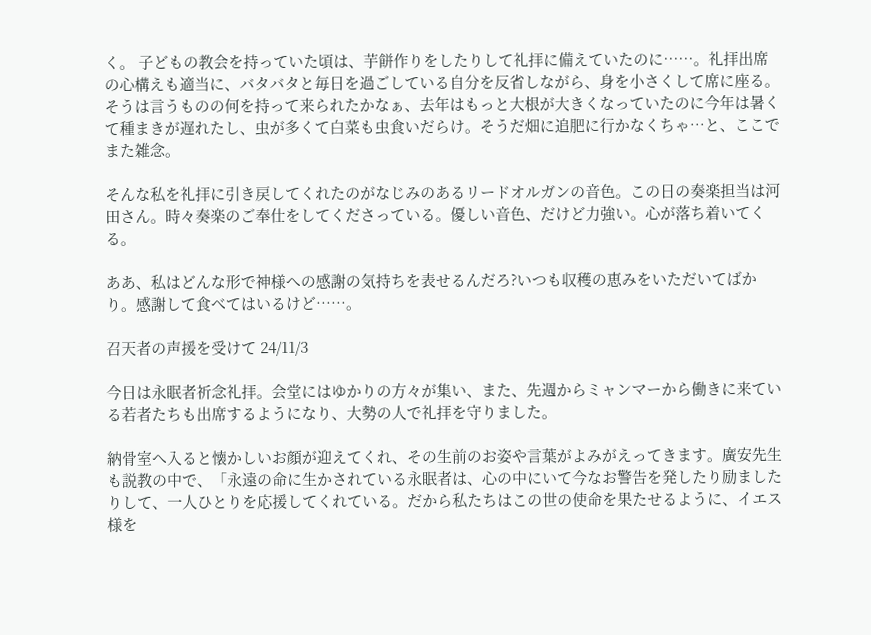く。 子どもの教会を持っていた頃は、芋餅作りをしたりして礼拝に備えていたのに……。礼拝出席の心構えも適当に、バタバタと毎日を過ごしている自分を反省しながら、身を小さくして席に座る。そうは言うものの何を持って来られたかなぁ、去年はもっと大根が大きくなっていたのに今年は暑くて種まきが遅れたし、虫が多くて白菜も虫食いだらけ。そうだ畑に追肥に行かなくちゃ…と、ここでまた雑念。

そんな私を礼拝に引き戻してくれたのがなじみのあるリードオルガンの音色。この日の奏楽担当は河田さん。時々奏楽のご奉仕をしてくださっている。優しい音色、だけど力強い。心が落ち着いてくる。

ああ、私はどんな形で神様への感謝の気持ちを表せるんだろ?いつも収穫の恵みをいただいてばかり。感謝して食べてはいるけど……。

召天者の声援を受けて 24/11/3

今日は永眠者祈念礼拝。会堂にはゆかりの方々が集い、また、先週からミャンマーから働きに来ている若者たちも出席するようになり、大勢の人で礼拝を守りました。

納骨室へ入ると懐かしいお顔が迎えてくれ、その生前のお姿や言葉がよみがえってきます。廣安先生も説教の中で、「永遠の命に生かされている永眠者は、心の中にいて今なお警告を発したり励ましたりして、一人ひとりを応援してくれている。だから私たちはこの世の使命を果たせるように、イエス様を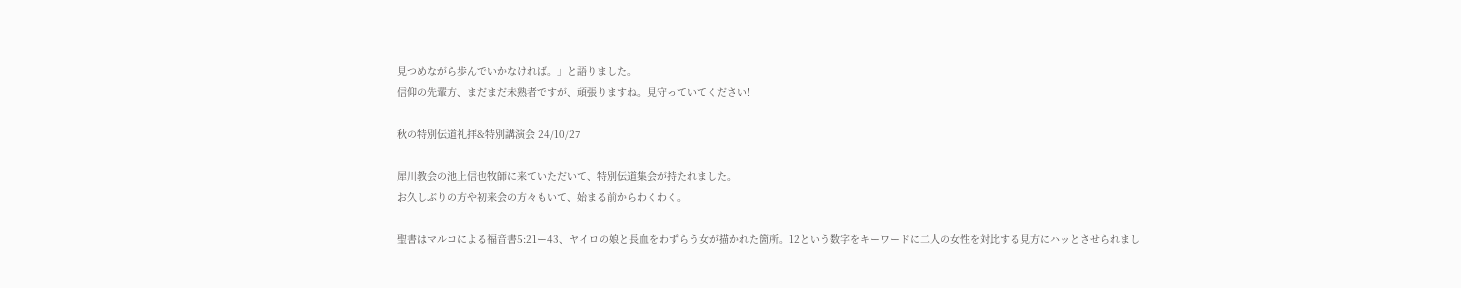見つめながら歩んでいかなければ。」と語りました。
信仰の先輩方、まだまだ未熟者ですが、頑張りますね。見守っていてください!

秋の特別伝道礼拝&特別講演会 24/10/27

犀川教会の池上信也牧師に来ていただいて、特別伝道集会が持たれました。
お久しぶりの方や初来会の方々もいて、始まる前からわくわく。

聖書はマルコによる福音書5:21ー43、ヤイロの娘と長血をわずらう女が描かれた箇所。12という数字をキーワードに二人の女性を対比する見方にハッとさせられまし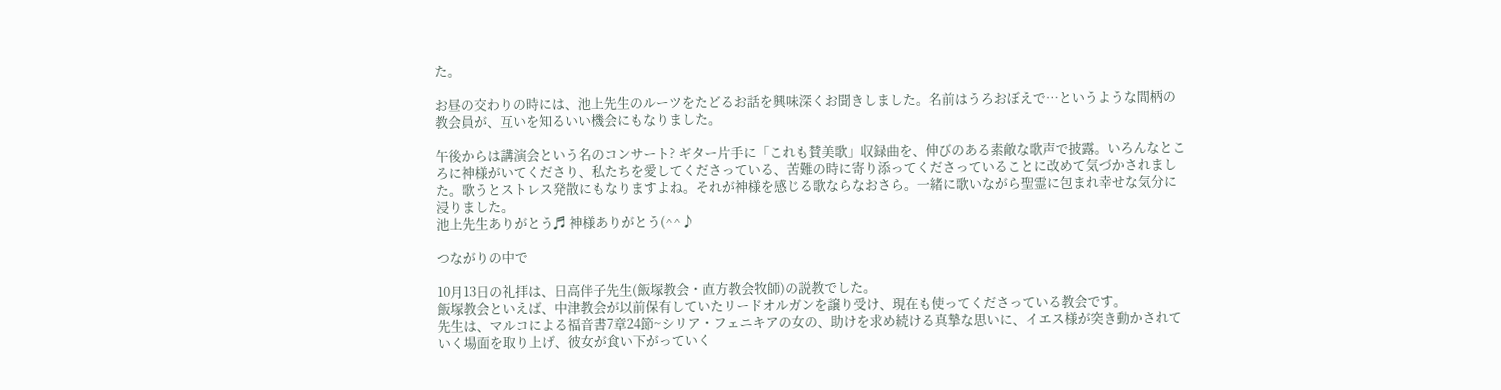た。

お昼の交わりの時には、池上先生のルーツをたどるお話を興味深くお聞きしました。名前はうろおぼえで…というような間柄の教会員が、互いを知るいい機会にもなりました。

午後からは講演会という名のコンサート? ギター片手に「これも賛美歌」収録曲を、伸びのある素敵な歌声で披露。いろんなところに神様がいてくださり、私たちを愛してくださっている、苦難の時に寄り添ってくださっていることに改めて気づかされました。歌うとストレス発散にもなりますよね。それが神様を感じる歌ならなおさら。一緒に歌いながら聖霊に包まれ幸せな気分に浸りました。
池上先生ありがとう♬ 神様ありがとう(^^♪

つながりの中で

10月13日の礼拝は、日高伴子先生(飯塚教会・直方教会牧師)の説教でした。
飯塚教会といえば、中津教会が以前保有していたリードオルガンを譲り受け、現在も使ってくださっている教会です。
先生は、マルコによる福音書7章24節~シリア・フェニキアの女の、助けを求め続ける真摯な思いに、イエス様が突き動かされていく場面を取り上げ、彼女が食い下がっていく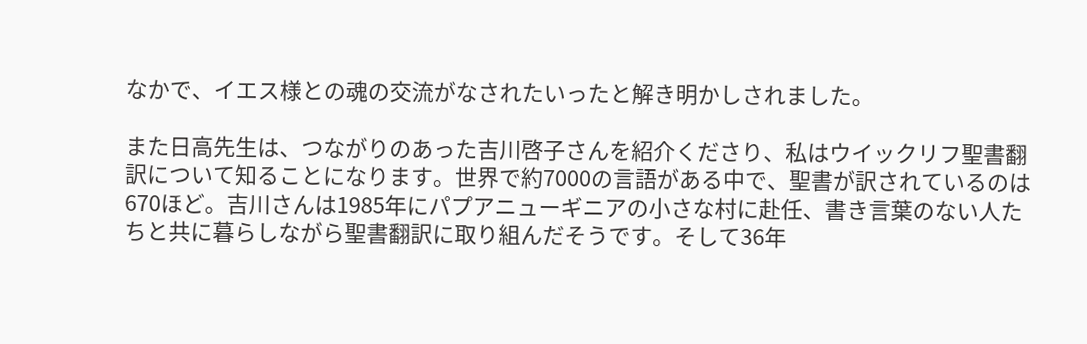なかで、イエス様との魂の交流がなされたいったと解き明かしされました。

また日高先生は、つながりのあった吉川啓子さんを紹介くださり、私はウイックリフ聖書翻訳について知ることになります。世界で約7000の言語がある中で、聖書が訳されているのは670ほど。吉川さんは1985年にパプアニューギニアの小さな村に赴任、書き言葉のない人たちと共に暮らしながら聖書翻訳に取り組んだそうです。そして36年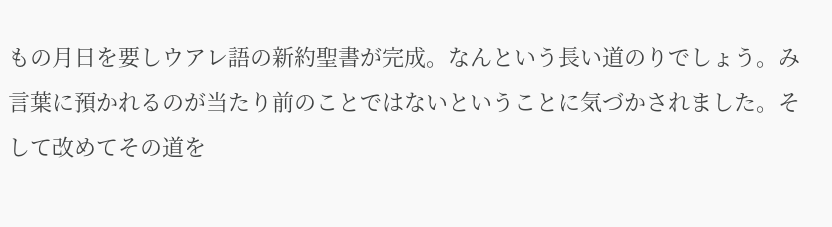もの月日を要しウアレ語の新約聖書が完成。なんという長い道のりでしょう。み言葉に預かれるのが当たり前のことではないということに気づかされました。そして改めてその道を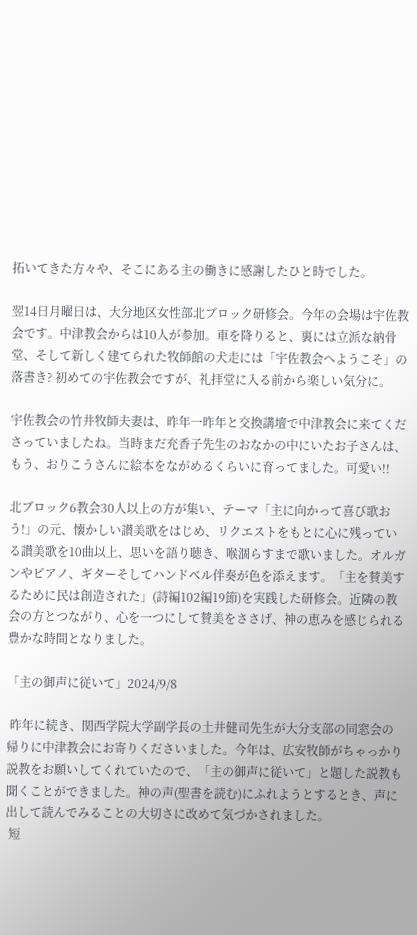拓いてきた方々や、そこにある主の働きに感謝したひと時でした。

翌14日月曜日は、大分地区女性部北ブロック研修会。今年の会場は宇佐教会です。中津教会からは10人が参加。車を降りると、裏には立派な納骨堂、そして新しく建てられた牧師館の犬走には「宇佐教会へようこそ」の落書き? 初めての宇佐教会ですが、礼拝堂に入る前から楽しい気分に。

宇佐教会の竹井牧師夫妻は、昨年一昨年と交換講壇で中津教会に来てくださっていましたね。当時まだ充香子先生のおなかの中にいたお子さんは、もう、おりこうさんに絵本をながめるくらいに育ってました。可愛い!!

北ブロック6教会30人以上の方が集い、テーマ「主に向かって喜び歌おう!」の元、懐かしい讃美歌をはじめ、リクエストをもとに心に残っている讃美歌を10曲以上、思いを語り聴き、喉涸らすまで歌いました。オルガンやピアノ、ギターそしてハンドベル伴奏が色を添えます。「主を賛美するために民は創造された」(詩編102編19節)を実践した研修会。近隣の教会の方とつながり、心を一つにして賛美をささげ、神の恵みを感じられる豊かな時間となりました。

「主の御声に従いて」2024/9/8

 昨年に続き、関西学院大学副学長の土井健司先生が大分支部の同窓会の帰りに中津教会にお寄りくださいました。今年は、広安牧師がちゃっかり説教をお願いしてくれていたので、「主の御声に従いて」と題した説教も聞くことができました。神の声(聖書を読む)にふれようとするとき、声に出して読んでみることの大切さに改めて気づかされました。
 短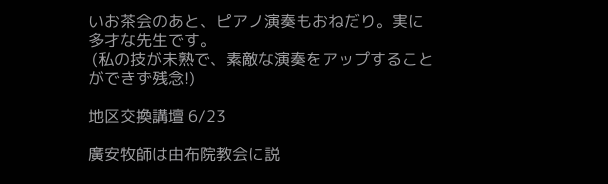いお茶会のあと、ピアノ演奏もおねだり。実に多才な先生です。
 (私の技が未熟で、素敵な演奏をアップすることができず残念!)

地区交換講壇 6/23

廣安牧師は由布院教会に説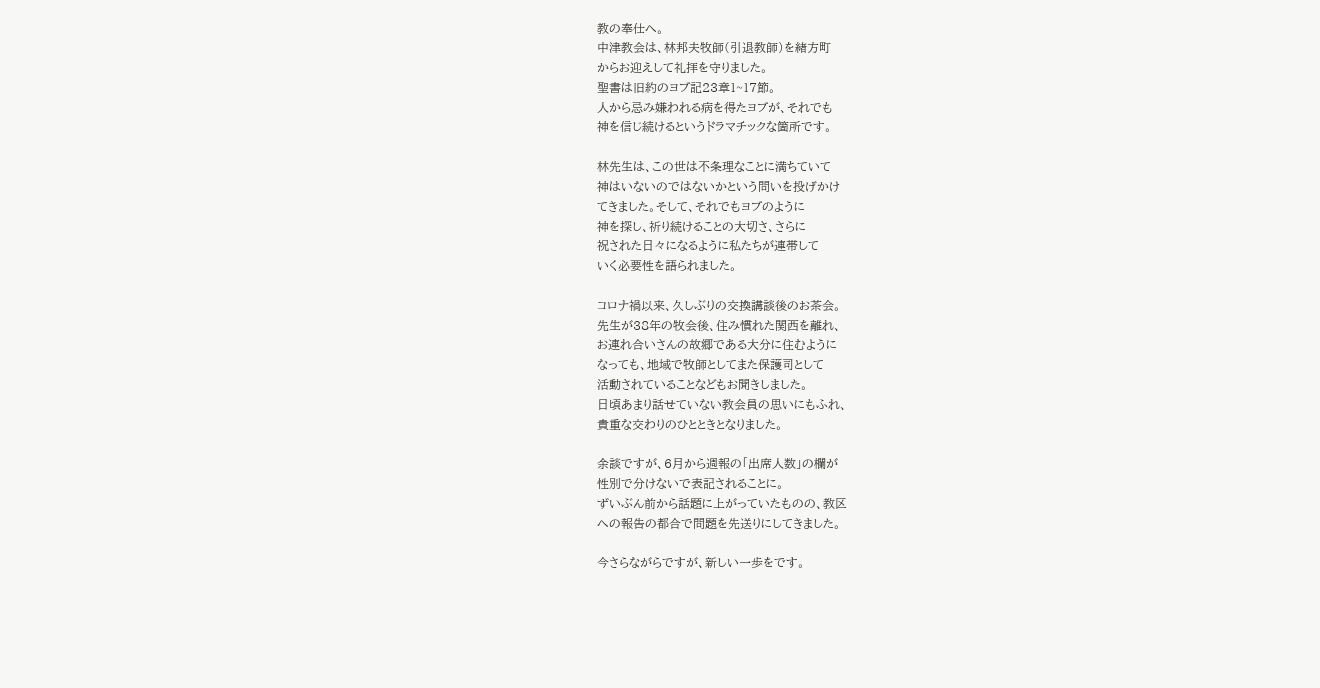教の奉仕へ。
中津教会は、林邦夫牧師(引退教師)を緒方町
からお迎えして礼拝を守りました。
聖書は旧約のヨブ記23章1~17節。
人から忌み嫌われる病を得たヨブが、それでも
神を信じ続けるというドラマチックな箇所です。

林先生は、この世は不条理なことに満ちていて
神はいないのではないかという問いを投げかけ
てきました。そして、それでもヨブのように
神を探し、祈り続けることの大切さ、さらに
祝された日々になるように私たちが連帯して
いく必要性を語られました。

コロナ禍以来、久しぶりの交換講談後のお茶会。
先生が38年の牧会後、住み慣れた関西を離れ、
お連れ合いさんの故郷である大分に住むように
なっても、地域で牧師としてまた保護司として
活動されていることなどもお聞きしました。
日頃あまり話せていない教会員の思いにもふれ、
貴重な交わりのひとときとなりました。

余談ですが、6月から週報の「出席人数」の欄が
性別で分けないで表記されることに。
ずいぶん前から話題に上がっていたものの、教区
への報告の都合で問題を先送りにしてきました。

今さらながらですが、新しい一歩をです。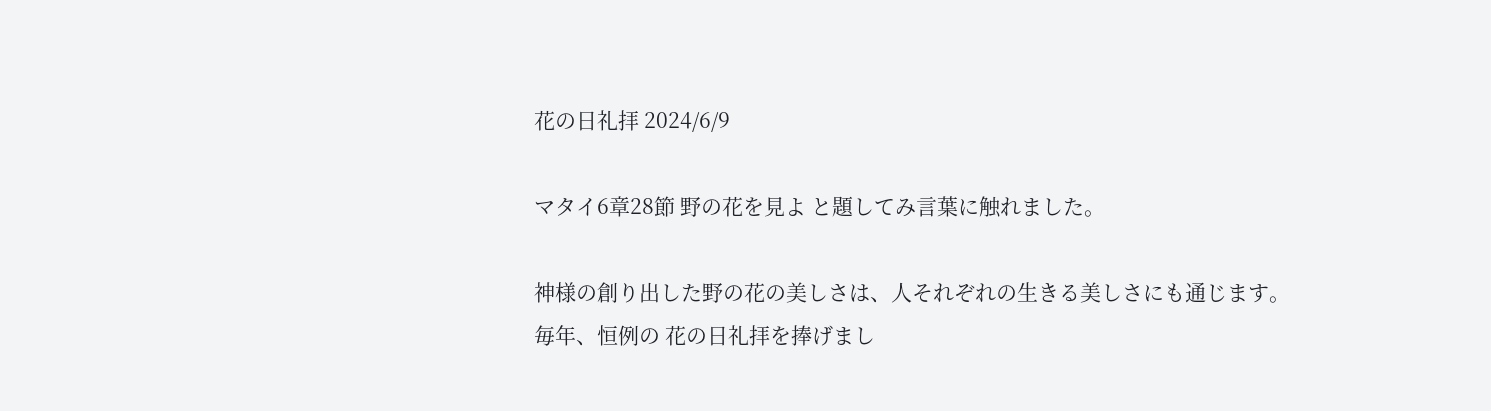花の日礼拝 2024/6/9

マタイ6章28節 野の花を見よ と題してみ言葉に触れました。

神様の創り出した野の花の美しさは、人それぞれの生きる美しさにも通じます。
毎年、恒例の 花の日礼拝を捧げまし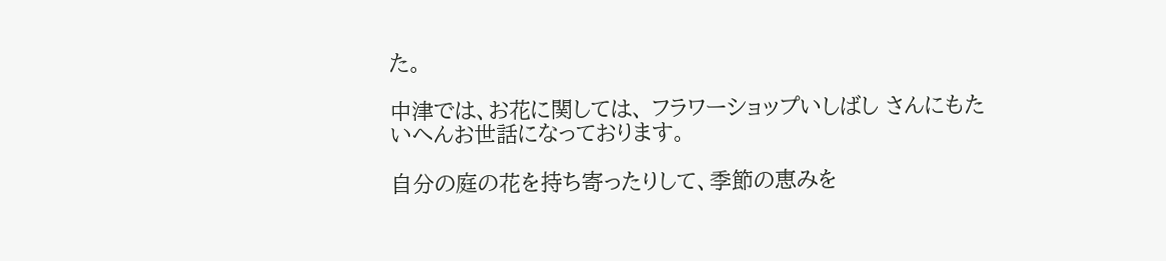た。

中津では、お花に関しては、 フラワーショップいしばし さんにもたいへんお世話になっております。

自分の庭の花を持ち寄ったりして、季節の恵みを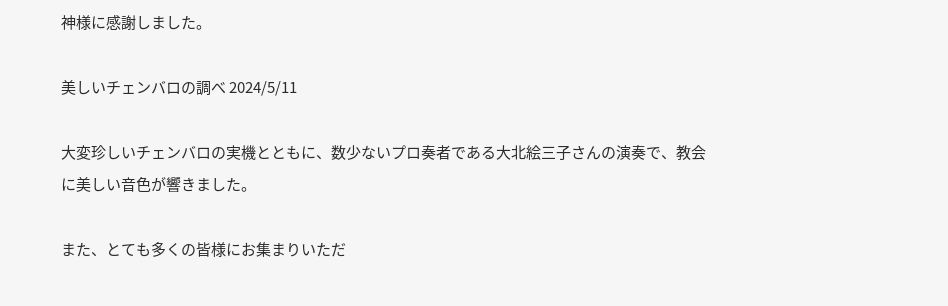神様に感謝しました。

美しいチェンバロの調べ 2024/5/11

大変珍しいチェンバロの実機とともに、数少ないプロ奏者である大北絵三子さんの演奏で、教会に美しい音色が響きました。

また、とても多くの皆様にお集まりいただ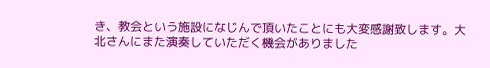き、教会という施設になじんで頂いたことにも大変感謝致します。大北さんにまた演奏していただく機会がありました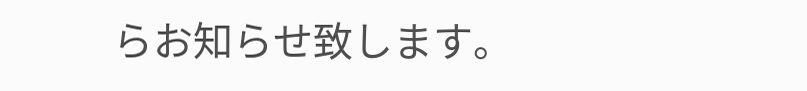らお知らせ致します。